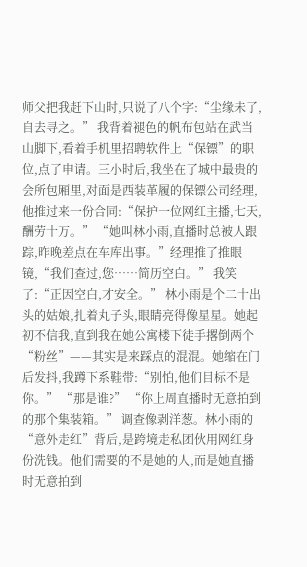师父把我赶下山时,只说了八个字:“尘缘未了,自去寻之。” 我背着褪色的帆布包站在武当山脚下,看着手机里招聘软件上“保镖”的职位,点了申请。三小时后,我坐在了城中最贵的会所包厢里,对面是西装革履的保镖公司经理,他推过来一份合同:“保护一位网红主播,七天,酬劳十万。” “她叫林小雨,直播时总被人跟踪,昨晚差点在车库出事。”经理推了推眼镜,“我们查过,您……简历空白。” 我笑了:“正因空白,才安全。” 林小雨是个二十出头的姑娘,扎着丸子头,眼睛亮得像星星。她起初不信我,直到我在她公寓楼下徒手撂倒两个“粉丝”——其实是来踩点的混混。她缩在门后发抖,我蹲下系鞋带:“别怕,他们目标不是你。” “那是谁?” “你上周直播时无意拍到的那个集装箱。” 调查像剥洋葱。林小雨的“意外走红”背后,是跨境走私团伙用网红身份洗钱。他们需要的不是她的人,而是她直播时无意拍到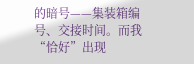的暗号——集装箱编号、交接时间。而我“恰好”出现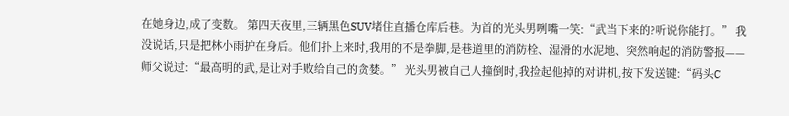在她身边,成了变数。 第四天夜里,三辆黑色SUV堵住直播仓库后巷。为首的光头男咧嘴一笑:“武当下来的?听说你能打。” 我没说话,只是把林小雨护在身后。他们扑上来时,我用的不是拳脚,是巷道里的消防栓、湿滑的水泥地、突然响起的消防警报——师父说过:“最高明的武,是让对手败给自己的贪婪。” 光头男被自己人撞倒时,我捡起他掉的对讲机,按下发送键:“码头C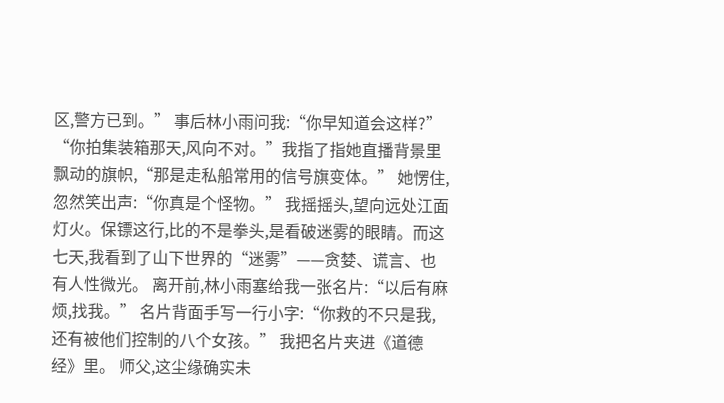区,警方已到。” 事后林小雨问我:“你早知道会这样?” “你拍集装箱那天,风向不对。”我指了指她直播背景里飘动的旗帜,“那是走私船常用的信号旗变体。” 她愣住,忽然笑出声:“你真是个怪物。” 我摇摇头,望向远处江面灯火。保镖这行,比的不是拳头,是看破迷雾的眼睛。而这七天,我看到了山下世界的“迷雾”——贪婪、谎言、也有人性微光。 离开前,林小雨塞给我一张名片:“以后有麻烦,找我。” 名片背面手写一行小字:“你救的不只是我,还有被他们控制的八个女孩。” 我把名片夹进《道德经》里。 师父,这尘缘确实未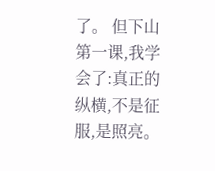了。 但下山第一课,我学会了:真正的纵横,不是征服,是照亮。